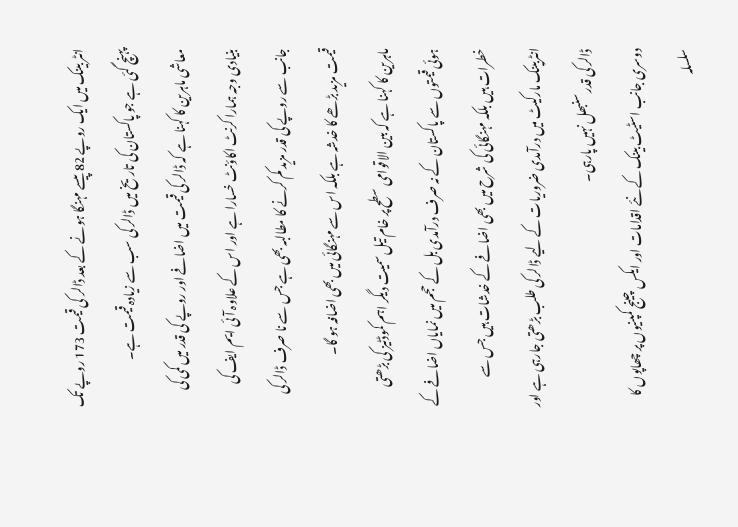انٹر بینک میں ایک روپے 82 پیسے مہنگا ہونے کے بعد ڈالر کی قیمت 173 روپے تک پہنچ گئی ہے جو پاکستان کی تاریخ میں ڈالر کی سب سے زیادہ قیمت ہے۔
معاشی ماہرین کا کہنا ہے کہ ڈالر کی قیمت میں اضافے اور روپے کی قدر میں کمی کی بنیادی وجہ ہمارا کرنٹ اکاؤنٹ خسارا ہے اور اس کے علاوہ آئی ایم ایف کی جانب سے روپے کی قدر مزید کم کرنے کا مطالبہ بھی ہے جس سے نا صرف ڈالر کی قیمت مزید بڑھے کا خدشہ ہے بلکہ اس سے مہنگائی میں بھی اضافہ ہو گا۔
ماہرین کا کہنا ہے کہ بین الاقوامی سطح پر خام تیل سمیت دیگر اہم کموڈٹیز کی بڑھتی ہوئی قیمتوں سے پاکستان کے نہ صرف درآمدی بل کے حجم میں نمایاں اضافے کے خطرات ہیں بلکہ مہنگائی کی شرح میں بھی اضافے کے خدشات ہیں جس سے انٹربینک مارکیٹ میں درآمدی ضروریات کے لیے ڈالر کی طلب بڑھتی جارہی ہے اور ڈالر کی قدر سنبھل نہیں پارہی۔
دوسری جانب اسٹیٹ بینک کے نئے اقدامات اور ایکس چینج کمپنیوں پر چھاپوں کا سلسلہ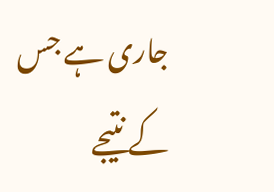جاری ہے جس کے نتیجے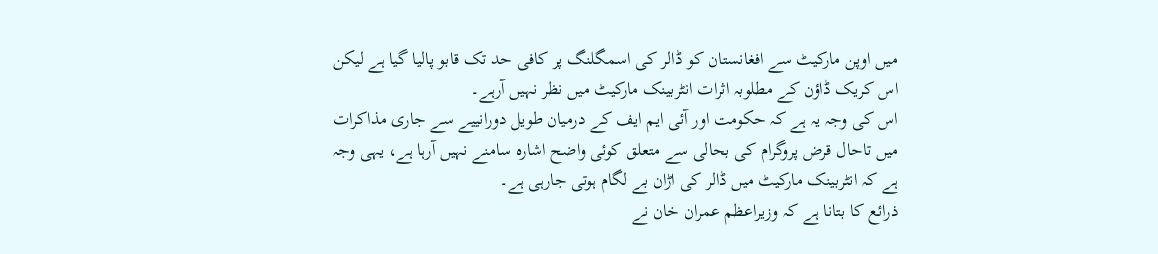میں اوپن مارکیٹ سے افغانستان کو ڈالر کی اسمگلنگ پر کافی حد تک قابو پالیا گیا ہے لیکن اس کریک ڈاؤن کے مطلوبہ اثرات انٹربینک مارکیٹ میں نظر نہیں آرہے۔
اس کی وجہ یہ ہے کہ حکومت اور آئی ایم ایف کے درمیان طویل دورانییے سے جاری مذاکرات میں تاحال قرض پروگرام کی بحالی سے متعلق کوئی واضح اشارہ سامنے نہیں آرہا ہے، یہی وجہ ہے کہ انٹربینک مارکیٹ میں ڈالر کی اڑان بے لگام ہوتی جارہی ہے۔
ذرائع کا بتانا ہے کہ وزیراعظم عمران خان نے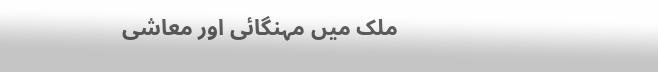ملک میں مہنگائی اور معاشی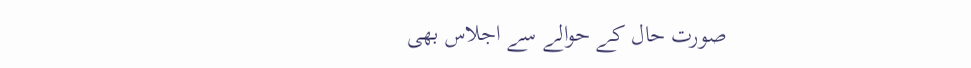صورت حال کے حوالے سے اجلاس بھی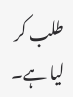طلب کر لیا ہے۔